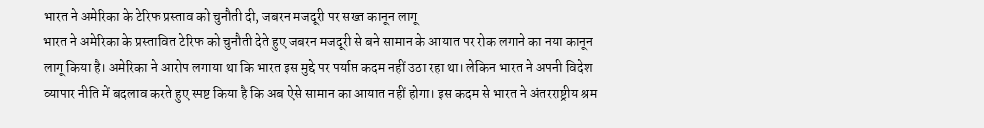भारत ने अमेरिका के टेरिफ प्रस्ताव को चुनौती दी, जबरन मजदूरी पर सख्त कानून लागू
भारत ने अमेरिका के प्रस्तावित टेरिफ को चुनौती देते हुए जबरन मजदूरी से बने सामान के आयात पर रोक लगाने का नया कानून लागू किया है। अमेरिका ने आरोप लगाया था कि भारत इस मुद्दे पर पर्याप्त कदम नहीं उठा रहा था। लेकिन भारत ने अपनी विदेश व्यापार नीति में बदलाव करते हुए स्पष्ट किया है कि अब ऐसे सामान का आयात नहीं होगा। इस कदम से भारत ने अंतरराष्ट्रीय श्रम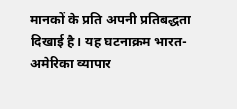मानकों के प्रति अपनी प्रतिबद्धता दिखाई है। यह घटनाक्रम भारत-अमेरिका व्यापार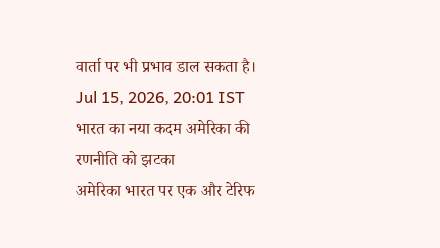वार्ता पर भी प्रभाव डाल सकता है।
Jul 15, 2026, 20:01 IST
भारत का नया कदम अमेरिका की रणनीति को झटका
अमेरिका भारत पर एक और टेरिफ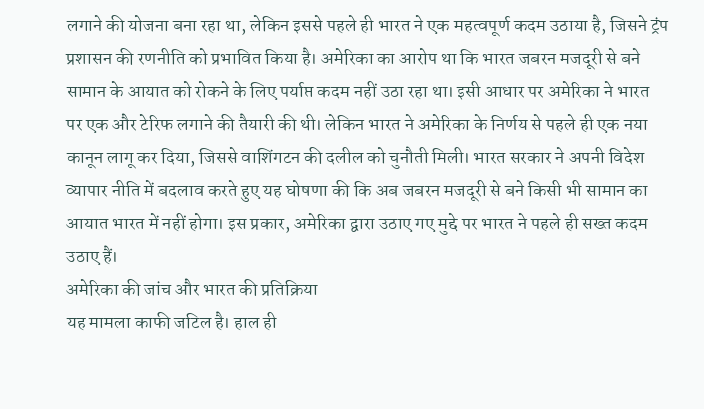लगाने की योजना बना रहा था, लेकिन इससे पहले ही भारत ने एक महत्वपूर्ण कदम उठाया है, जिसने ट्रंप प्रशासन की रणनीति को प्रभावित किया है। अमेरिका का आरोप था कि भारत जबरन मजदूरी से बने सामान के आयात को रोकने के लिए पर्याप्त कदम नहीं उठा रहा था। इसी आधार पर अमेरिका ने भारत पर एक और टेरिफ लगाने की तैयारी की थी। लेकिन भारत ने अमेरिका के निर्णय से पहले ही एक नया कानून लागू कर दिया, जिससे वाशिंगटन की दलील को चुनौती मिली। भारत सरकार ने अपनी विदेश व्यापार नीति में बदलाव करते हुए यह घोषणा की कि अब जबरन मजदूरी से बने किसी भी सामान का आयात भारत में नहीं होगा। इस प्रकार, अमेरिका द्वारा उठाए गए मुद्दे पर भारत ने पहले ही सख्त कदम उठाए हैं।
अमेरिका की जांच और भारत की प्रतिक्रिया
यह मामला काफी जटिल है। हाल ही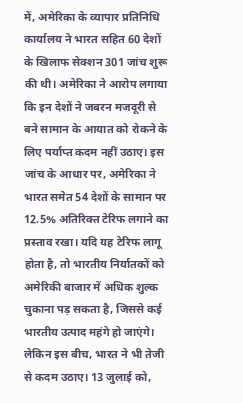में, अमेरिका के व्यापार प्रतिनिधि कार्यालय ने भारत सहित 60 देशों के खिलाफ सेक्शन 301 जांच शुरू की थी। अमेरिका ने आरोप लगाया कि इन देशों ने जबरन मजदूरी से बने सामान के आयात को रोकने के लिए पर्याप्त कदम नहीं उठाए। इस जांच के आधार पर, अमेरिका ने भारत समेत 54 देशों के सामान पर 12.5% अतिरिक्त टेरिफ लगाने का प्रस्ताव रखा। यदि यह टेरिफ लागू होता है, तो भारतीय निर्यातकों को अमेरिकी बाजार में अधिक शुल्क चुकाना पड़ सकता है, जिससे कई भारतीय उत्पाद महंगे हो जाएंगे। लेकिन इस बीच, भारत ने भी तेजी से कदम उठाए। 13 जुलाई को,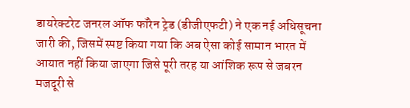डायरेक्टरेट जनरल ऑफ फॉरेन ट्रेड (डीजीएफटी) ने एक नई अधिसूचना जारी की, जिसमें स्पष्ट किया गया कि अब ऐसा कोई सामान भारत में आयात नहीं किया जाएगा जिसे पूरी तरह या आंशिक रूप से जबरन मजदूरी से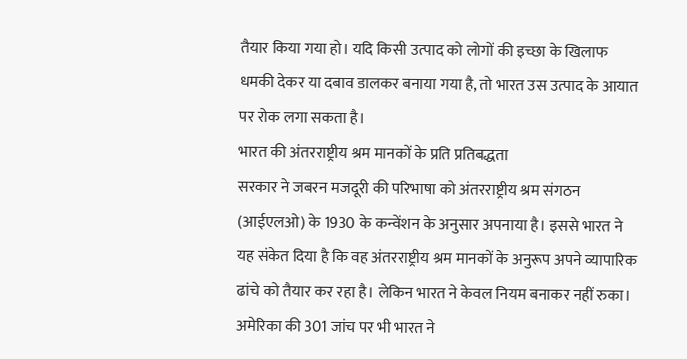तैयार किया गया हो। यदि किसी उत्पाद को लोगों की इच्छा के खिलाफ धमकी देकर या दबाव डालकर बनाया गया है, तो भारत उस उत्पाद के आयात पर रोक लगा सकता है।
भारत की अंतरराष्ट्रीय श्रम मानकों के प्रति प्रतिबद्धता
सरकार ने जबरन मजदूरी की परिभाषा को अंतरराष्ट्रीय श्रम संगठन (आईएलओ) के 1930 के कन्वेंशन के अनुसार अपनाया है। इससे भारत ने यह संकेत दिया है कि वह अंतरराष्ट्रीय श्रम मानकों के अनुरूप अपने व्यापारिक ढांचे को तैयार कर रहा है। लेकिन भारत ने केवल नियम बनाकर नहीं रुका। अमेरिका की 301 जांच पर भी भारत ने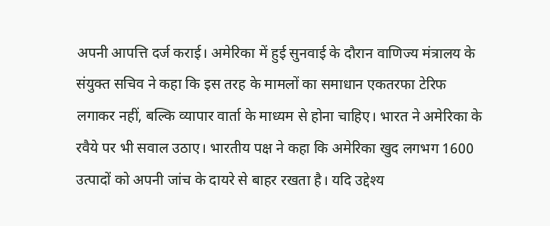अपनी आपत्ति दर्ज कराई। अमेरिका में हुई सुनवाई के दौरान वाणिज्य मंत्रालय के संयुक्त सचिव ने कहा कि इस तरह के मामलों का समाधान एकतरफा टेरिफ लगाकर नहीं, बल्कि व्यापार वार्ता के माध्यम से होना चाहिए। भारत ने अमेरिका के रवैये पर भी सवाल उठाए। भारतीय पक्ष ने कहा कि अमेरिका खुद लगभग 1600 उत्पादों को अपनी जांच के दायरे से बाहर रखता है। यदि उद्देश्य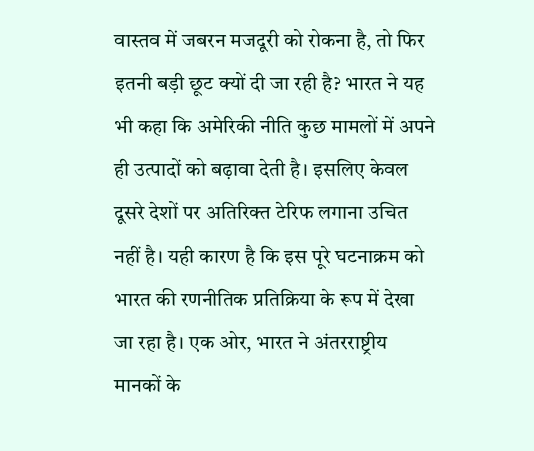वास्तव में जबरन मजदूरी को रोकना है, तो फिर इतनी बड़ी छूट क्यों दी जा रही है? भारत ने यह भी कहा कि अमेरिकी नीति कुछ मामलों में अपने ही उत्पादों को बढ़ावा देती है। इसलिए केवल दूसरे देशों पर अतिरिक्त टेरिफ लगाना उचित नहीं है। यही कारण है कि इस पूरे घटनाक्रम को भारत की रणनीतिक प्रतिक्रिया के रूप में देखा जा रहा है। एक ओर, भारत ने अंतरराष्ट्रीय मानकों के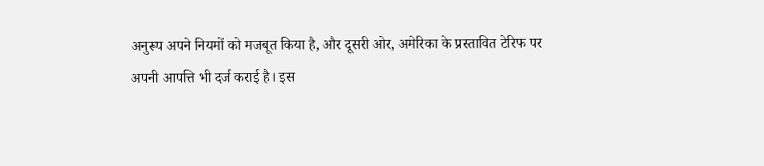अनुरूप अपने नियमों को मजबूत किया है, और दूसरी ओर, अमेरिका के प्रस्तावित टेरिफ पर अपनी आपत्ति भी दर्ज कराई है। इस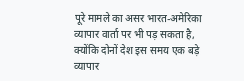पूरे मामले का असर भारत-अमेरिका व्यापार वार्ता पर भी पड़ सकता है, क्योंकि दोनों देश इस समय एक बड़े व्यापार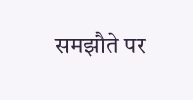समझौते पर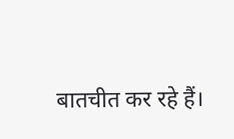बातचीत कर रहे हैं।